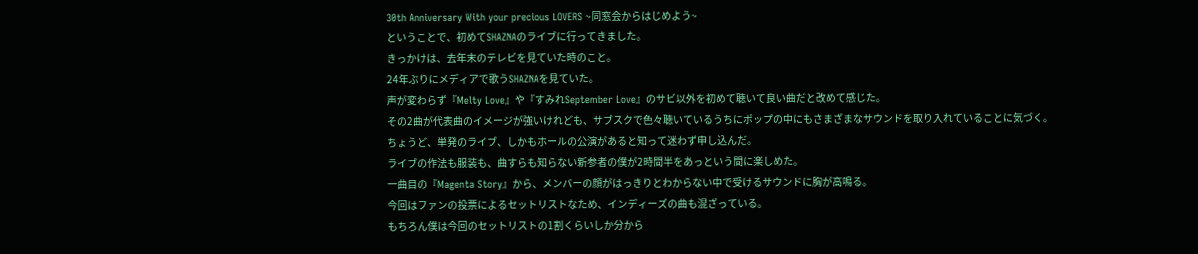30th Anniversary With your precious LOVERS ~同窓会からはじめよう~
ということで、初めてSHAZNAのライブに行ってきました。
きっかけは、去年末のテレビを見ていた時のこと。
24年ぶりにメディアで歌うSHAZNAを見ていた。
声が変わらず『Melty Love』や『すみれSeptember Love』のサビ以外を初めて聴いて良い曲だと改めて感じた。
その2曲が代表曲のイメージが強いけれども、サブスクで色々聴いているうちにポップの中にもさまざまなサウンドを取り入れていることに気づく。
ちょうど、単発のライブ、しかもホールの公演があると知って迷わず申し込んだ。
ライブの作法も服装も、曲すらも知らない新参者の僕が2時間半をあっという間に楽しめた。
一曲目の『Magenta Story』から、メンバーの顔がはっきりとわからない中で受けるサウンドに胸が高鳴る。
今回はファンの投票によるセットリストなため、インディーズの曲も混ざっている。
もちろん僕は今回のセットリストの1割くらいしか分から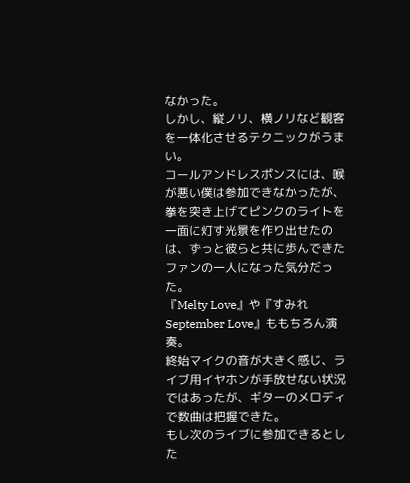なかった。
しかし、縦ノリ、横ノリなど観客を一体化させるテクニックがうまい。
コールアンドレスポンスには、喉が悪い僕は参加できなかったが、
拳を突き上げてピンクのライトを一面に灯す光景を作り出せたのは、ずっと彼らと共に歩んできたファンの一人になった気分だった。
『Melty Love』や『すみれSeptember Love』ももちろん演奏。
終始マイクの音が大きく感じ、ライブ用イヤホンが手放せない状況ではあったが、ギターのメロディで数曲は把握できた。
もし次のライブに参加できるとした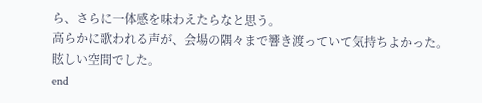ら、さらに一体感を味わえたらなと思う。
高らかに歌われる声が、会場の隅々まで響き渡っていて気持ちよかった。
眩しい空間でした。
end